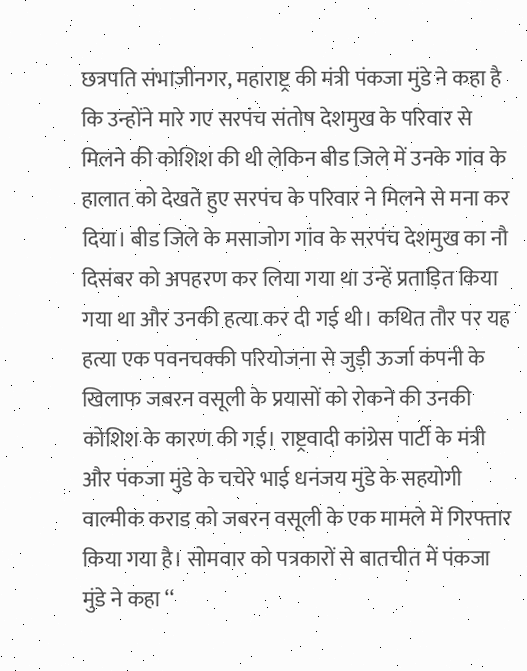छत्रपति संभाजीनगर, महाराष्ट्र की मंत्री पंकजा मुंडे ने कहा है कि उन्होंने मारे गए सरपंच संतोष देशमुख के परिवार से मिलने की कोशिश की थी लेकिन बीड जिले में उनके गांव के हालात को देखते हुए सरपंच के परिवार ने मिलने से मना कर दिया। बीड जिले के मसाजोग गांव के सरपंच देशमुख का नौ दिसंबर को अपहरण कर लिया गया था उन्हें प्रताड़ित किया गया था और उनकी हत्या कर दी गई थी। कथित तौर पर यह हत्या एक पवनचक्की परियोजना से जुड़ी ऊर्जा कंपनी के खिलाफ जबरन वसूली के प्रयासों को रोकने की उनकी कोशिश के कारण की गई। राष्ट्रवादी कांग्रेस पार्टी के मंत्री और पंकजा मुंडे के चचेरे भाई धनंजय मुंडे के सहयोगी वाल्मीक कराड को जबरन वसूली के एक मामले में गिरफ्तार किया गया है। सोमवार को पत्रकारों से बातचीत में पंकजा मुंडे ने कहा ‘‘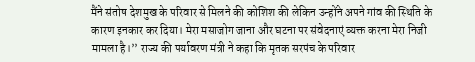मैंने संतोष देशमुख के परिवार से मिलने की कोशिश की लेकिन उन्होंने अपने गांव की स्थिति के कारण इनकार कर दिया। मेरा मसाजोग जाना और घटना पर संवेदनाएं व्यक्त करना मेरा निजी मामला है।’’ राज्य की पर्यावरण मंत्री ने कहा कि मृतक सरपंच के परिवार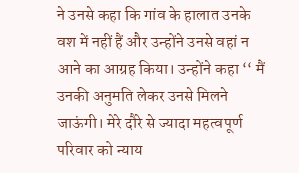ने उनसे कहा कि गांव के हालात उनके वश में नहीं हैं और उन्होंने उनसे वहां न आने का आग्रह किया। उन्होंने कहा ‘‘ मैं उनकी अनुमति लेकर उनसे मिलने जाऊंगी। मेरे दौरे से ज्यादा महत्वपूर्ण परिवार को न्याय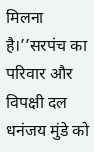मिलना है।’’सरपंच का परिवार और विपक्षी दल धनंजय मुंडे को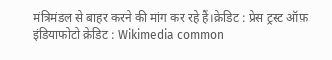मंत्रिमंडल से बाहर करने की मांग कर रहे हैं।क्रेडिट : प्रेस ट्रस्ट ऑफ़ इंडियाफोटो क्रेडिट : Wikimedia common